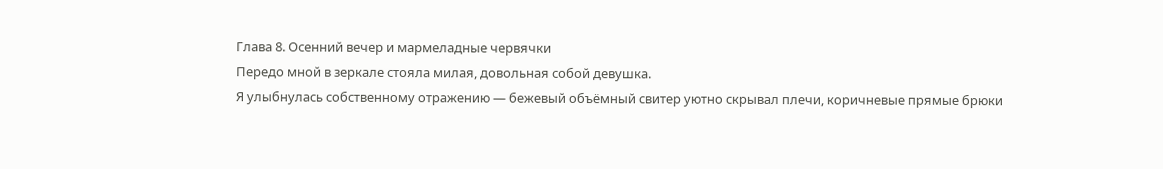Глава 8. Осенний вечер и мармеладные червячки
Передо мной в зеркале стояла милая, довольная собой девушка.
Я улыбнулась собственному отражению — бежевый объёмный свитер уютно скрывал плечи, коричневые прямые брюки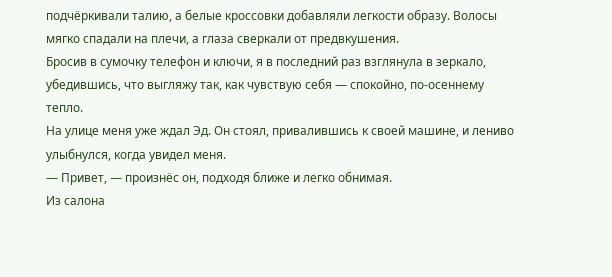подчёркивали талию, а белые кроссовки добавляли легкости образу. Волосы мягко спадали на плечи, а глаза сверкали от предвкушения.
Бросив в сумочку телефон и ключи, я в последний раз взглянула в зеркало, убедившись, что выгляжу так, как чувствую себя — спокойно, по-осеннему тепло.
На улице меня уже ждал Эд. Он стоял, привалившись к своей машине, и лениво улыбнулся, когда увидел меня.
— Привет, — произнёс он, подходя ближе и легко обнимая.
Из салона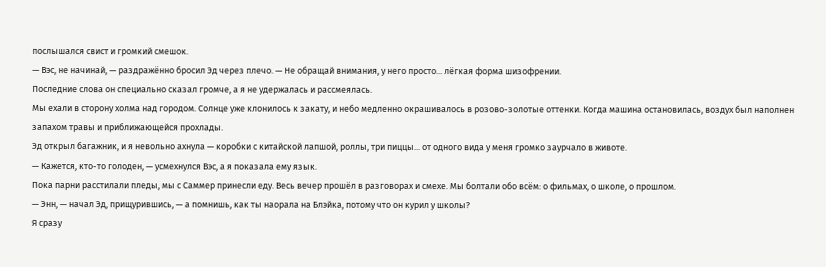послышался свист и громкий смешок.
— Вэс, не начинай, — раздражённо бросил Эд через плечо. — Не обращай внимания, у него просто... лёгкая форма шизофрении.
Последние слова он специально сказал громче, а я не удержалась и рассмеялась.
Мы ехали в сторону холма над городом. Солнце уже клонилось к закату, и небо медленно окрашивалось в розово-золотые оттенки. Когда машина остановилась, воздух был наполнен запахом травы и приближающейся прохлады.
Эд открыл багажник, и я невольно ахнула — коробки с китайской лапшой, роллы, три пиццы... от одного вида у меня громко заурчало в животе.
— Кажется, кто-то голоден, — усмехнулся Вэс, а я показала ему язык.
Пока парни расстилали пледы, мы с Саммер принесли еду. Весь вечер прошёл в разговорах и смехе. Мы болтали обо всём: о фильмах, о школе, о прошлом.
— Энн, — начал Эд, прищурившись, — а помнишь, как ты наорала на Блэйка, потому что он курил у школы?
Я сразу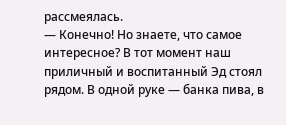рассмеялась.
— Конечно! Но знаете, что самое интересное? В тот момент наш приличный и воспитанный Эд стоял рядом. В одной руке — банка пива, в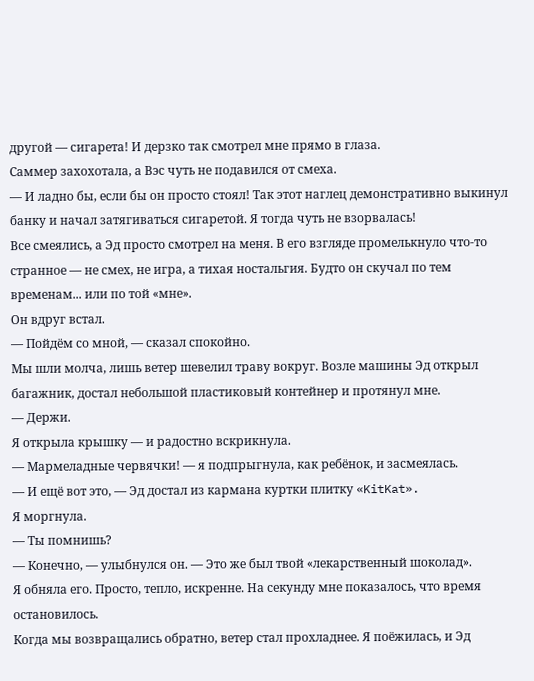другой — сигарета! И дерзко так смотрел мне прямо в глаза.
Саммер захохотала, а Вэс чуть не подавился от смеха.
— И ладно бы, если бы он просто стоял! Так этот наглец демонстративно выкинул банку и начал затягиваться сигаретой. Я тогда чуть не взорвалась!
Все смеялись, а Эд просто смотрел на меня. В его взгляде промелькнуло что-то странное — не смех, не игра, а тихая ностальгия. Будто он скучал по тем временам... или по той «мне».
Он вдруг встал.
— Пойдём со мной, — сказал спокойно.
Мы шли молча, лишь ветер шевелил траву вокруг. Возле машины Эд открыл багажник, достал небольшой пластиковый контейнер и протянул мне.
— Держи.
Я открыла крышку — и радостно вскрикнула.
— Мармеладные червячки! — я подпрыгнула, как ребёнок, и засмеялась.
— И ещё вот это, — Эд достал из кармана куртки плитку «KitKat».
Я моргнула.
— Ты помнишь?
— Конечно, — улыбнулся он. — Это же был твой «лекарственный шоколад».
Я обняла его. Просто, тепло, искренне. На секунду мне показалось, что время остановилось.
Когда мы возвращались обратно, ветер стал прохладнее. Я поёжилась, и Эд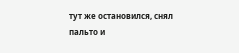тут же остановился, снял пальто и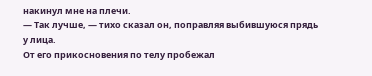накинул мне на плечи.
— Так лучше, — тихо сказал он, поправляя выбившуюся прядь у лица.
От его прикосновения по телу пробежал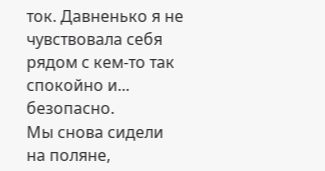ток. Давненько я не чувствовала себя рядом с кем-то так спокойно и... безопасно.
Мы снова сидели на поляне,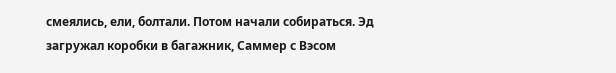смеялись, ели, болтали. Потом начали собираться. Эд загружал коробки в багажник, Саммер с Вэсом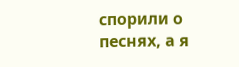спорили о песнях, а я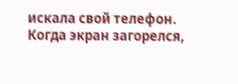искала свой телефон.
Когда экран загорелся,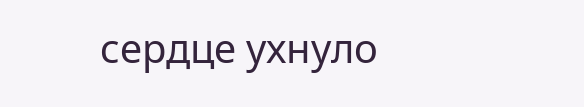сердце ухнуло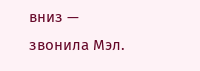вниз — звонила Мэл.